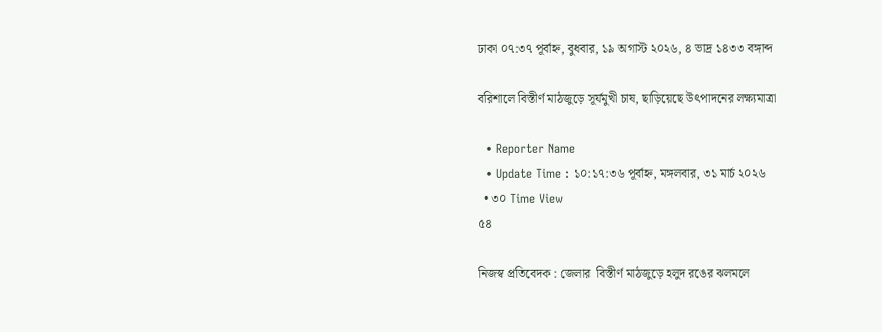ঢাকা ০৭:৩৭ পূর্বাহ্ন, বুধবার, ১৯ অগাস্ট ২০২৬, ৪ ভাদ্র ১৪৩৩ বঙ্গাব্দ

বরিশালে বিস্তীর্ণ মাঠজুড়ে সূর্যমুখী চাষ, ছাড়িয়েছে উৎপাদনের লক্ষ্যমাত্রা

  • Reporter Name
  • Update Time : ১০:১৭:৩৬ পূর্বাহ্ন, মঙ্গলবার, ৩১ মার্চ ২০২৬
  • ৩০ Time View
৫৪

নিজস্ব প্রতিবেদক : জেলার  বিস্তীর্ণ মাঠজুড়ে হলুদ রঙের ঝলমলে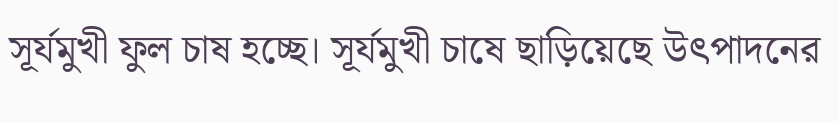সূর্যমুখী ফুল চাষ হচ্ছে। সূর্যমুখী চাষে ছাড়িয়েছে উৎপাদনের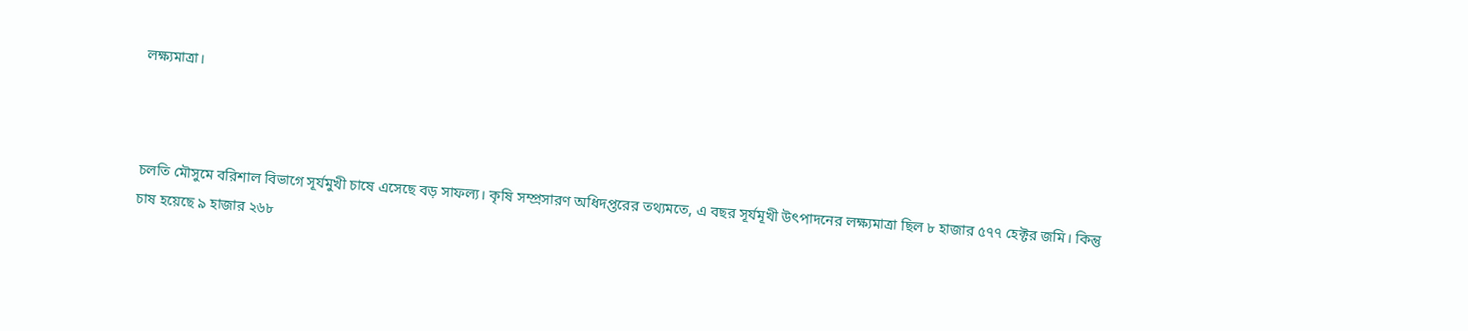লক্ষ্যমাত্রা।



চলতি মৌসুমে বরিশাল বিভাগে সূর্যমুখী চাষে এসেছে বড় সাফল্য। কৃষি সম্প্রসারণ অধিদপ্তরের তথ্যমতে, এ বছর সূর্যমূখী উৎপাদনের লক্ষ্যমাত্রা ছিল ৮ হাজার ৫৭৭ হেক্টর জমি। কিন্তু চাষ হয়েছে ৯ হাজার ২৬৮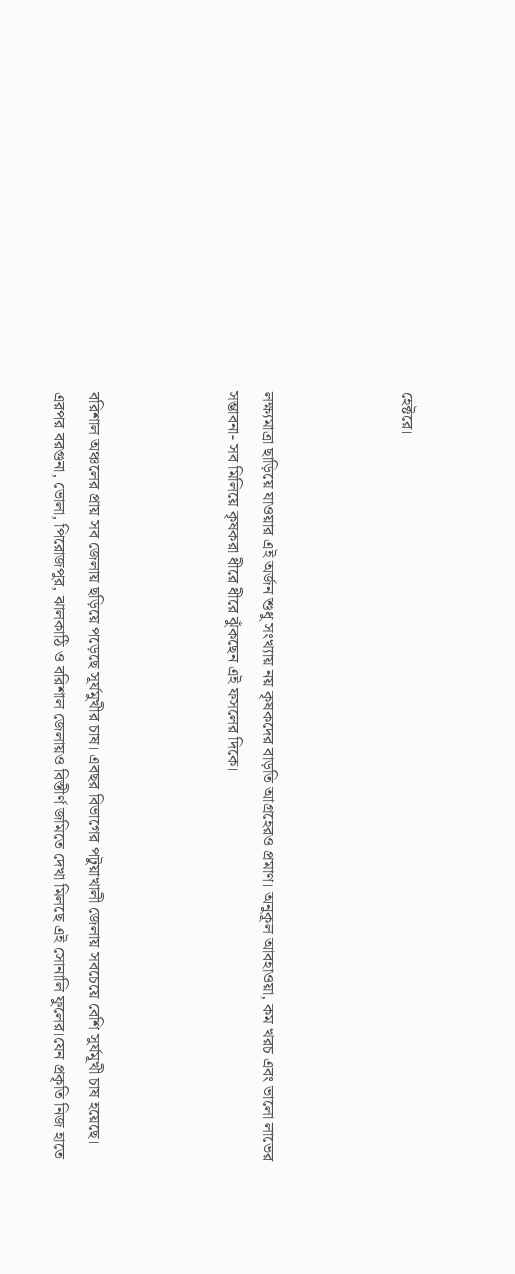হেক্টরে।



লক্ষ্যমাত্রা ছাড়িয়ে যাওয়ার এই অর্জন শুধু সংখ্যায় নয় কৃষকদের বাড়তি আগ্রহেরও প্রমাণ। অনুকূল আবহাওয়া, কম খরচ এবং ভালো লাভের সম্ভাবনা- সব মিলিয়ে কৃষকরা ধীরে ধীরে ঝুঁকছেন এই ফসলের দিকে।



বরিশাল অঞ্চলের প্রায় সব জেলায় ছড়িয়ে পড়েছে সূর্যমুখীর চাষ। এবছর বিভাগের পটুয়াখালী জেলায় সবচেয়ে বেশি সুর্যমূখী চাষ হয়েছে। এরপর বরগুনা, ভোলা, পিরোজপুর, ঝালকাঠি ও বরিশাল জেলায়ও বিস্তীর্ণ জমিতে দেখা মিলছে এই সোনালি ফুলের।যেন প্রকৃতি নিজ হাতে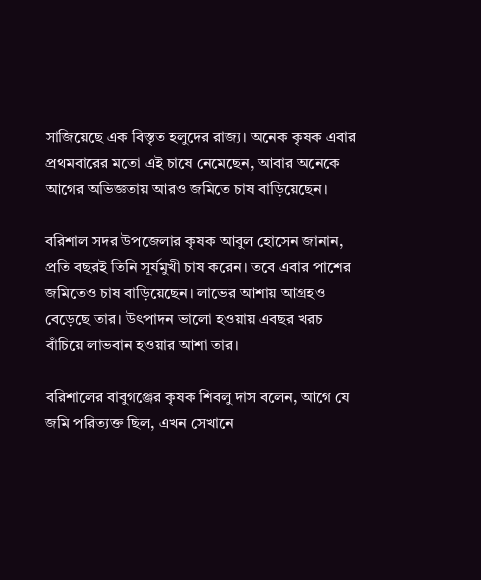সাজিয়েছে এক বিস্তৃত হলুদের রাজ্য। অনেক কৃষক এবার প্রথমবারের মতো এই চাষে নেমেছেন, আবার অনেকে আগের অভিজ্ঞতায় আরও জমিতে চাষ বাড়িয়েছেন।

বরিশাল সদর উপজেলার কৃষক আবুল হোসেন জানান, প্রতি বছরই তিনি সূর্যমুখী চাষ করেন। তবে এবার পাশের জমিতেও চাষ বাড়িয়েছেন। লাভের আশায় আগ্রহও বেড়েছে তার। উৎপাদন ভালো হওয়ায় এবছর খরচ বাঁচিয়ে লাভবান হওয়ার আশা তার।

বরিশালের বাবুগঞ্জের কৃষক শিবলু দাস বলেন, আগে যে জমি পরিত্যক্ত ছিল, এখন সেখানে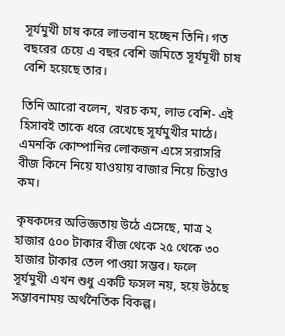সূর্যমুখী চাষ করে লাভবান হচ্ছেন তিনি। গত বছরের চেয়ে এ বছর বেশি জমিতে সূর্যমূখী চাষ বেশি হয়েছে তার।

তিনি আরো বলেন, খরচ কম, লাভ বেশি- এই হিসাবই তাকে ধরে রেখেছে সূর্যমুখীর মাঠে। এমনকি কোম্পানির লোকজন এসে সরাসরি বীজ কিনে নিয়ে যাওয়ায় বাজার নিয়ে চিন্তাও কম।

কৃষকদের অভিজ্ঞতায় উঠে এসেছে, মাত্র ২ হাজার ৫০০ টাকার বীজ থেকে ২৫ থেকে ৩০ হাজার টাকার তেল পাওয়া সম্ভব। ফলে সূর্যমুখী এখন শুধু একটি ফসল নয়, হয়ে উঠছে সম্ভাবনাময় অর্থনৈতিক বিকল্প।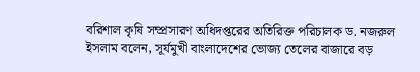বরিশাল কৃষি সম্প্রসারণ অধিদপ্তরের অতিরিক্ত পরিচালক ড. নজরুল ইসলাম বলেন, সূর্যমুখী বাংলাদেশের ভোজ্য তেলের বাজারে বড়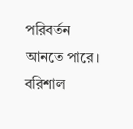পরিবর্তন আনতে পারে। বরিশাল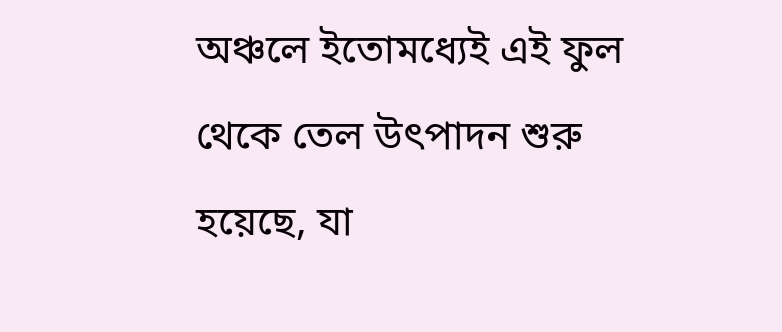অঞ্চলে ইতোমধ্যেই এই ফুল থেকে তেল উৎপাদন শুরু হয়েছে, যা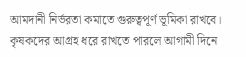আমদানী নির্ভরতা কমাতে গুরুত্বপূর্ণ ভূমিকা রাখবে। কৃষকদের আগ্রহ ধরে রাখতে পারলে আগামী দিনে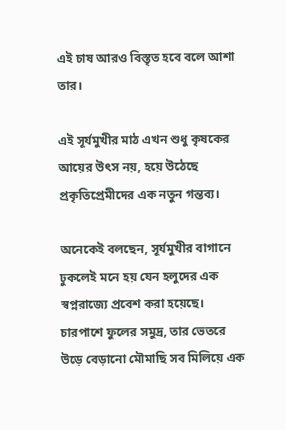এই চাষ আরও বিস্তৃত হবে বলে আশা তার।

এই সূর্যমুখীর মাঠ এখন শুধু কৃষকের আয়ের উৎস নয়, হয়ে উঠেছে প্রকৃতিপ্রেমীদের এক নতুন গন্তব্য।

অনেকেই বলছেন, সূর্যমুখীর বাগানে ঢুকলেই মনে হয় যেন হলুদের এক স্বপ্নরাজ্যে প্রবেশ করা হয়েছে। চারপাশে ফুলের সমুদ্র, তার ভেতরে উড়ে বেড়ানো মৌমাছি সব মিলিয়ে এক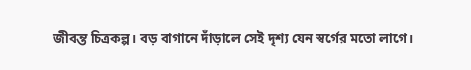জীবন্ত চিত্রকল্প। বড় বাগানে দাঁড়ালে সেই দৃশ্য যেন স্বর্গের মতো লাগে।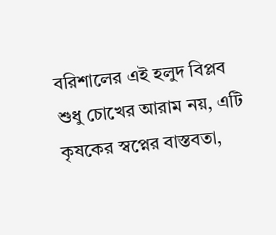বরিশালের এই হলুদ বিপ্লব শুধু চোখের আরাম নয়, এটি কৃষকের স্বপ্নের বাস্তবতা,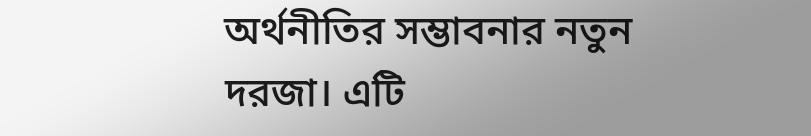অর্থনীতির সম্ভাবনার নতুন দরজা। এটি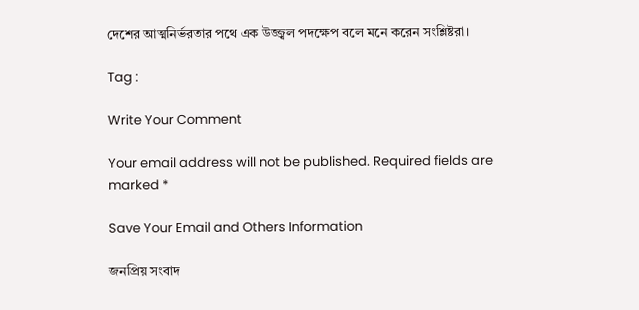দেশের আত্মনির্ভরতার পথে এক উজ্জ্বল পদক্ষেপ বলে মনে করেন সংশ্লিষ্টরা।

Tag :

Write Your Comment

Your email address will not be published. Required fields are marked *

Save Your Email and Others Information

জনপ্রিয় সংবাদ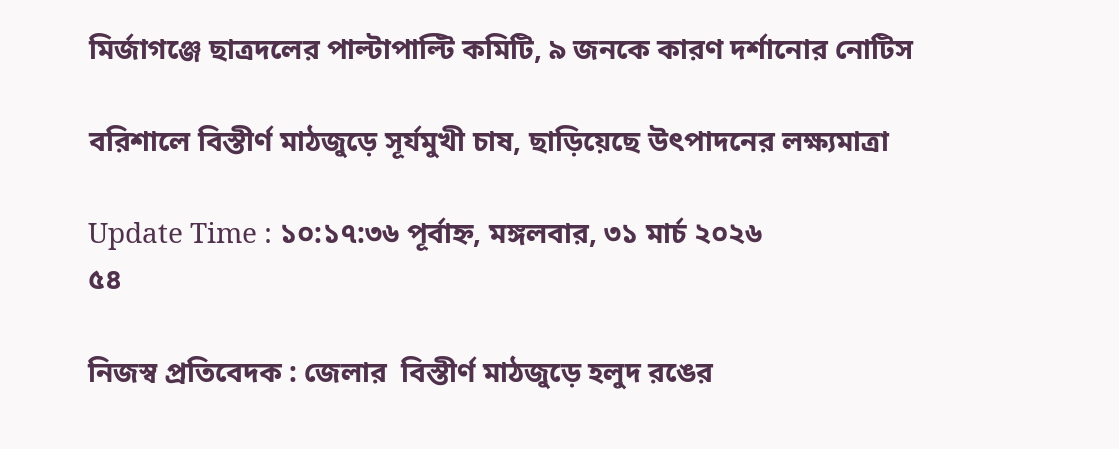মির্জাগঞ্জে ছাত্রদলের পাল্টাপাল্টি কমিটি, ৯ জনকে কারণ দর্শানোর নোটিস

বরিশালে বিস্তীর্ণ মাঠজুড়ে সূর্যমুখী চাষ, ছাড়িয়েছে উৎপাদনের লক্ষ্যমাত্রা

Update Time : ১০:১৭:৩৬ পূর্বাহ্ন, মঙ্গলবার, ৩১ মার্চ ২০২৬
৫৪

নিজস্ব প্রতিবেদক : জেলার  বিস্তীর্ণ মাঠজুড়ে হলুদ রঙের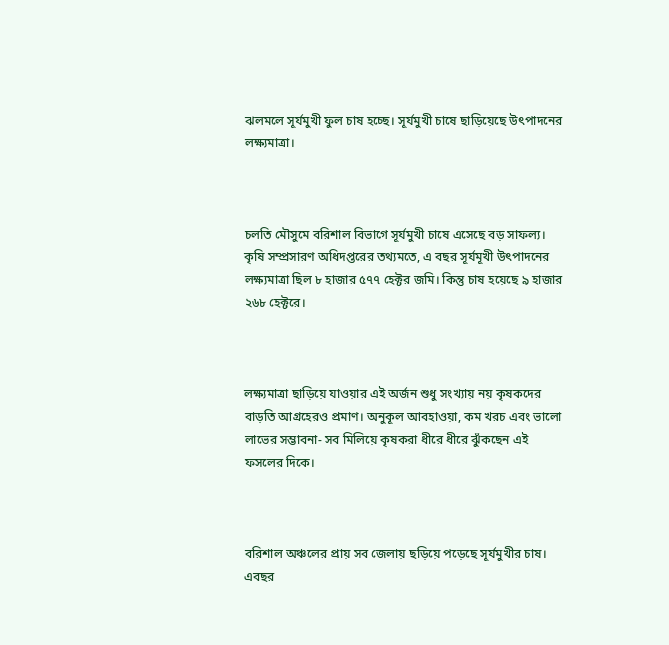ঝলমলে সূর্যমুখী ফুল চাষ হচ্ছে। সূর্যমুখী চাষে ছাড়িয়েছে উৎপাদনের লক্ষ্যমাত্রা।



চলতি মৌসুমে বরিশাল বিভাগে সূর্যমুখী চাষে এসেছে বড় সাফল্য। কৃষি সম্প্রসারণ অধিদপ্তরের তথ্যমতে, এ বছর সূর্যমূখী উৎপাদনের লক্ষ্যমাত্রা ছিল ৮ হাজার ৫৭৭ হেক্টর জমি। কিন্তু চাষ হয়েছে ৯ হাজার ২৬৮ হেক্টরে।



লক্ষ্যমাত্রা ছাড়িয়ে যাওয়ার এই অর্জন শুধু সংখ্যায় নয় কৃষকদের বাড়তি আগ্রহেরও প্রমাণ। অনুকূল আবহাওয়া, কম খরচ এবং ভালো লাভের সম্ভাবনা- সব মিলিয়ে কৃষকরা ধীরে ধীরে ঝুঁকছেন এই ফসলের দিকে।



বরিশাল অঞ্চলের প্রায় সব জেলায় ছড়িয়ে পড়েছে সূর্যমুখীর চাষ। এবছর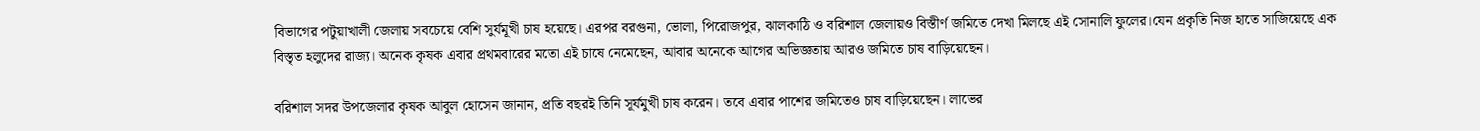বিভাগের পটুয়াখালী জেলায় সবচেয়ে বেশি সুর্যমূখী চাষ হয়েছে। এরপর বরগুনা, ভোলা, পিরোজপুর, ঝালকাঠি ও বরিশাল জেলায়ও বিস্তীর্ণ জমিতে দেখা মিলছে এই সোনালি ফুলের।যেন প্রকৃতি নিজ হাতে সাজিয়েছে এক বিস্তৃত হলুদের রাজ্য। অনেক কৃষক এবার প্রথমবারের মতো এই চাষে নেমেছেন, আবার অনেকে আগের অভিজ্ঞতায় আরও জমিতে চাষ বাড়িয়েছেন।

বরিশাল সদর উপজেলার কৃষক আবুল হোসেন জানান, প্রতি বছরই তিনি সূর্যমুখী চাষ করেন। তবে এবার পাশের জমিতেও চাষ বাড়িয়েছেন। লাভের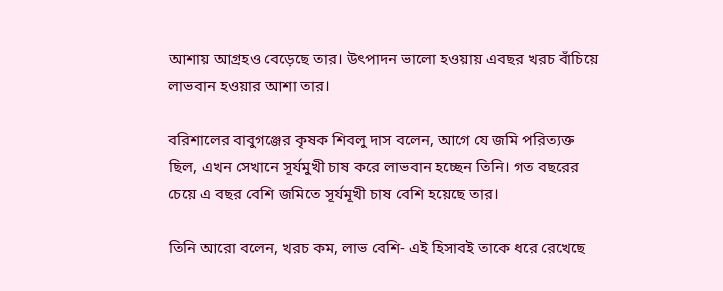আশায় আগ্রহও বেড়েছে তার। উৎপাদন ভালো হওয়ায় এবছর খরচ বাঁচিয়ে লাভবান হওয়ার আশা তার।

বরিশালের বাবুগঞ্জের কৃষক শিবলু দাস বলেন, আগে যে জমি পরিত্যক্ত ছিল, এখন সেখানে সূর্যমুখী চাষ করে লাভবান হচ্ছেন তিনি। গত বছরের চেয়ে এ বছর বেশি জমিতে সূর্যমূখী চাষ বেশি হয়েছে তার।

তিনি আরো বলেন, খরচ কম, লাভ বেশি- এই হিসাবই তাকে ধরে রেখেছে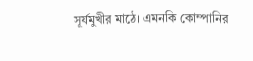সূর্যমুখীর মাঠে। এমনকি কোম্পানির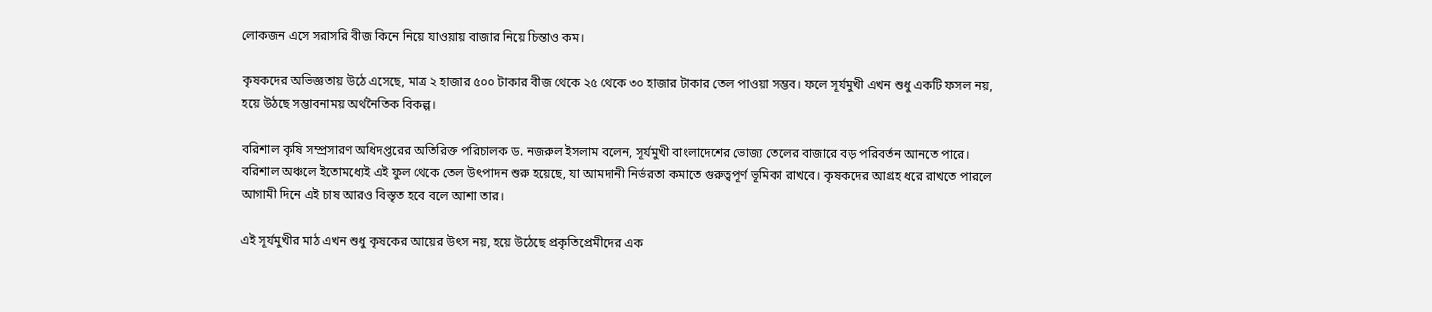লোকজন এসে সরাসরি বীজ কিনে নিয়ে যাওয়ায় বাজার নিয়ে চিন্তাও কম।

কৃষকদের অভিজ্ঞতায় উঠে এসেছে, মাত্র ২ হাজার ৫০০ টাকার বীজ থেকে ২৫ থেকে ৩০ হাজার টাকার তেল পাওয়া সম্ভব। ফলে সূর্যমুখী এখন শুধু একটি ফসল নয়, হয়ে উঠছে সম্ভাবনাময় অর্থনৈতিক বিকল্প।

বরিশাল কৃষি সম্প্রসারণ অধিদপ্তরের অতিরিক্ত পরিচালক ড. নজরুল ইসলাম বলেন, সূর্যমুখী বাংলাদেশের ভোজ্য তেলের বাজারে বড় পরিবর্তন আনতে পারে। বরিশাল অঞ্চলে ইতোমধ্যেই এই ফুল থেকে তেল উৎপাদন শুরু হয়েছে, যা আমদানী নির্ভরতা কমাতে গুরুত্বপূর্ণ ভূমিকা রাখবে। কৃষকদের আগ্রহ ধরে রাখতে পারলে আগামী দিনে এই চাষ আরও বিস্তৃত হবে বলে আশা তার।

এই সূর্যমুখীর মাঠ এখন শুধু কৃষকের আয়ের উৎস নয়, হয়ে উঠেছে প্রকৃতিপ্রেমীদের এক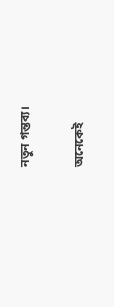নতুন গন্তব্য।

অনেকেই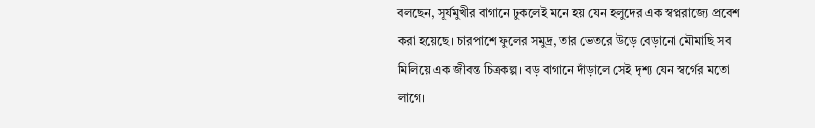বলছেন, সূর্যমুখীর বাগানে ঢুকলেই মনে হয় যেন হলুদের এক স্বপ্নরাজ্যে প্রবেশ করা হয়েছে। চারপাশে ফুলের সমুদ্র, তার ভেতরে উড়ে বেড়ানো মৌমাছি সব মিলিয়ে এক জীবন্ত চিত্রকল্প। বড় বাগানে দাঁড়ালে সেই দৃশ্য যেন স্বর্গের মতো লাগে।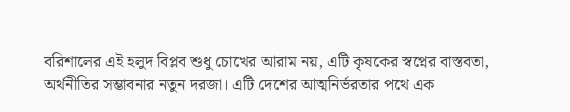বরিশালের এই হলুদ বিপ্লব শুধু চোখের আরাম নয়, এটি কৃষকের স্বপ্নের বাস্তবতা, অর্থনীতির সম্ভাবনার নতুন দরজা। এটি দেশের আত্মনির্ভরতার পথে এক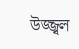উজ্জ্বল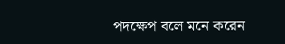পদক্ষেপ বলে মনে করেন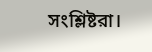সংশ্লিষ্টরা।